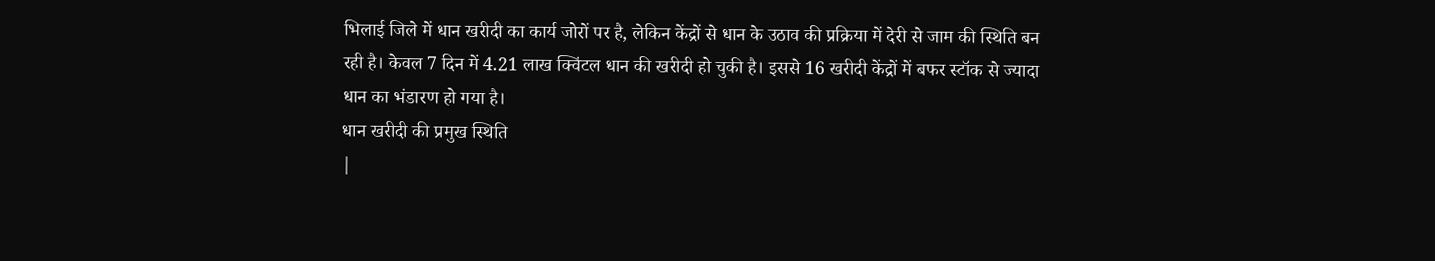भिलाई जिले में धान खरीदी का कार्य जोरों पर है, लेकिन केंद्रों से धान के उठाव की प्रक्रिया में देरी से जाम की स्थिति बन रही है। केवल 7 दिन में 4.21 लाख क्विंटल धान की खरीदी हो चुकी है। इससे 16 खरीदी केंद्रों में बफर स्टॉक से ज्यादा धान का भंडारण हो गया है।
धान खरीदी की प्रमुख स्थिति
|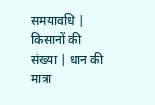समयावधि | किसानों की संख्या | धान की मात्रा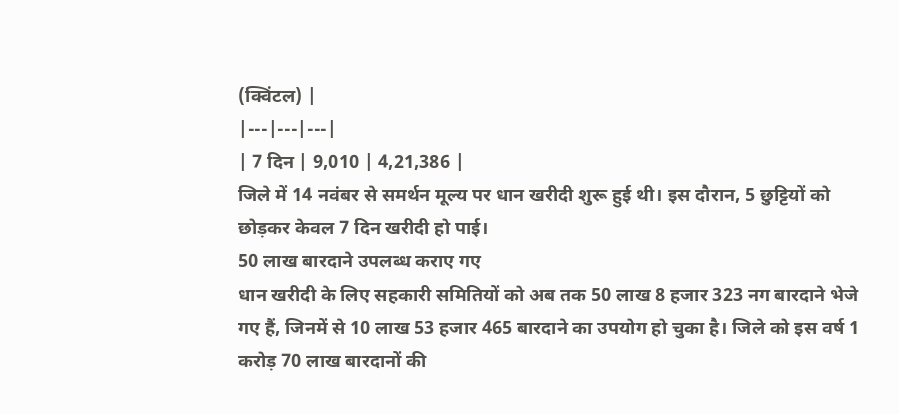(क्विंटल) |
|---|---|---|
| 7 दिन | 9,010 | 4,21,386 |
जिले में 14 नवंबर से समर्थन मूल्य पर धान खरीदी शुरू हुई थी। इस दौरान, 5 छुट्टियों को छोड़कर केवल 7 दिन खरीदी हो पाई।
50 लाख बारदाने उपलब्ध कराए गए
धान खरीदी के लिए सहकारी समितियों को अब तक 50 लाख 8 हजार 323 नग बारदाने भेजे गए हैं, जिनमें से 10 लाख 53 हजार 465 बारदाने का उपयोग हो चुका है। जिले को इस वर्ष 1 करोड़ 70 लाख बारदानों की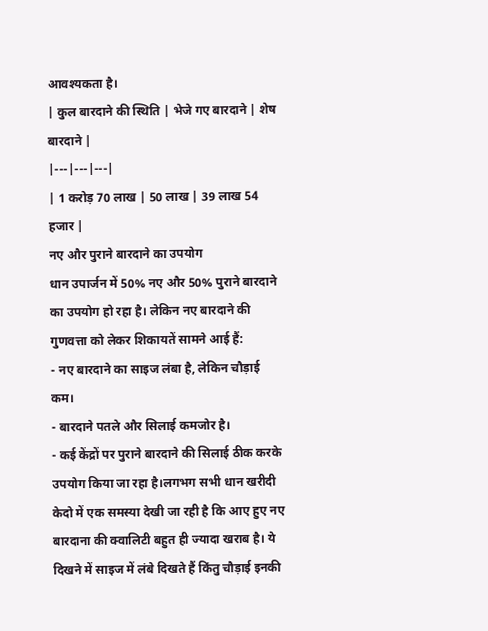आवश्यकता है।
| कुल बारदाने की स्थिति | भेजे गए बारदाने | शेष बारदाने |
|---|---|---|
| 1 करोड़ 70 लाख | 50 लाख | 39 लाख 54 हजार |
नए और पुराने बारदाने का उपयोग
धान उपार्जन में 50% नए और 50% पुराने बारदाने का उपयोग हो रहा है। लेकिन नए बारदाने की गुणवत्ता को लेकर शिकायतें सामने आई हैं:
- नए बारदाने का साइज लंबा है, लेकिन चौड़ाई कम।
- बारदाने पतले और सिलाई कमजोर है।
- कई केंद्रों पर पुराने बारदाने की सिलाई ठीक करके उपयोग किया जा रहा है।लगभग सभी धान खरीदी केदो में एक समस्या देखी जा रही है कि आए हुए नए बारदाना की क्वालिटी बहुत ही ज्यादा खराब है। ये दिखने में साइज में लंबे दिखते हैं किंतु चौड़ाई इनकी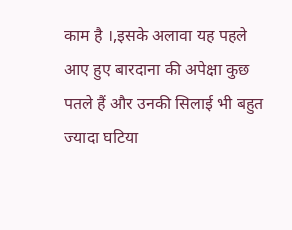काम है ।,इसके अलावा यह पहले आए हुए बारदाना की अपेक्षा कुछ पतले हैं और उनकी सिलाई भी बहुत ज्यादा घटिया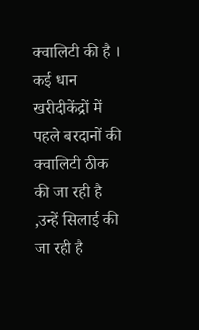क्वालिटी की है । कई धान खरीदीकेंद्रों में पहले बरदानों की क्वालिटी ठीक की जा रही है ,उन्हें सिलाई की जा रही है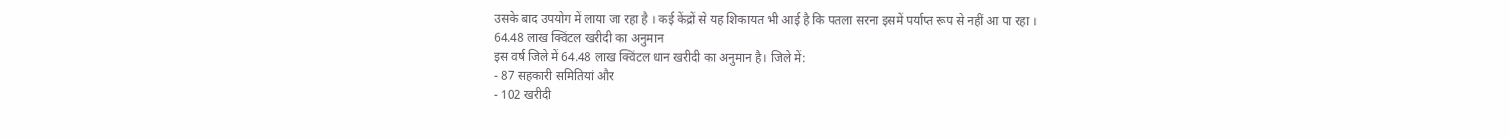उसके बाद उपयोग में लाया जा रहा है । कई केंद्रों से यह शिकायत भी आई है कि पतला सरना इसमें पर्याप्त रूप से नहीं आ पा रहा ।
64.48 लाख क्विंटल खरीदी का अनुमान
इस वर्ष जिले में 64.48 लाख क्विंटल धान खरीदी का अनुमान है। जिले में:
- 87 सहकारी समितियां और
- 102 खरीदी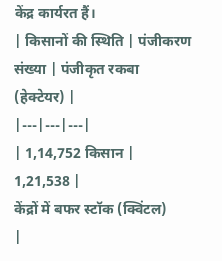केंद्र कार्यरत हैं।
| किसानों की स्थिति | पंजीकरण संख्या | पंजीकृत रकबा (हेक्टेयर) |
|---|---|---|
| 1,14,752 किसान | 1,21,538 |
केंद्रों में बफर स्टॉक (क्विंटल)
|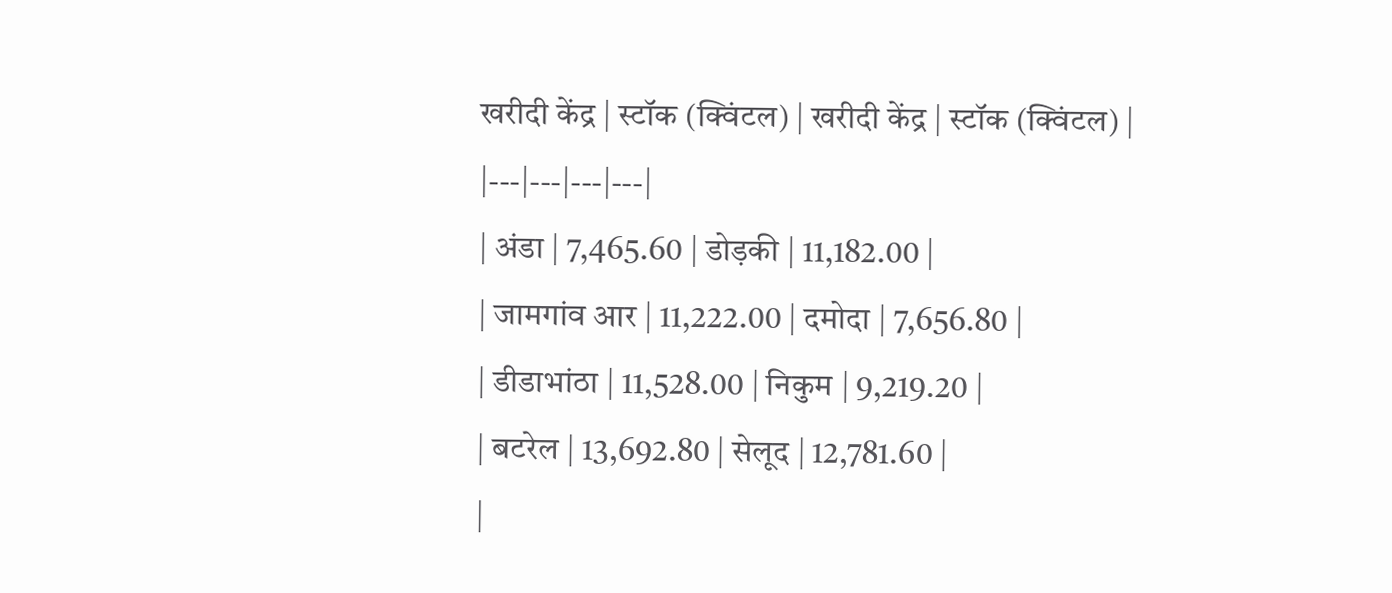खरीदी केंद्र | स्टॉक (क्विंटल) | खरीदी केंद्र | स्टॉक (क्विंटल) |
|---|---|---|---|
| अंडा | 7,465.60 | डोड़की | 11,182.00 |
| जामगांव आर | 11,222.00 | दमोदा | 7,656.80 |
| डीडाभांठा | 11,528.00 | निकुम | 9,219.20 |
| बटरेल | 13,692.80 | सेलूद | 12,781.60 |
|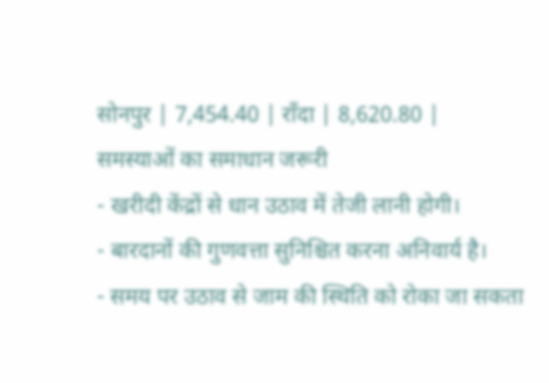सोनपुर | 7,454.40 | राँदा | 8,620.80 |
समस्याओं का समाधान जरूरी
- खरीदी केंद्रों से धान उठाव में तेजी लानी होगी।
- बारदानों की गुणवत्ता सुनिश्चित करना अनिवार्य है।
- समय पर उठाव से जाम की स्थिति को रोका जा सकता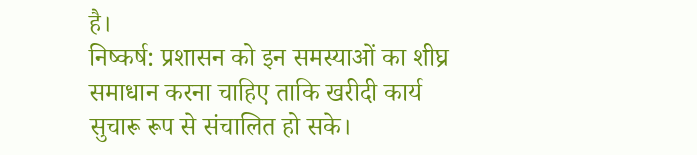है।
निष्कर्ष: प्रशासन को इन समस्याओं का शीघ्र समाधान करना चाहिए ताकि खरीदी कार्य सुचारू रूप से संचालित हो सके।